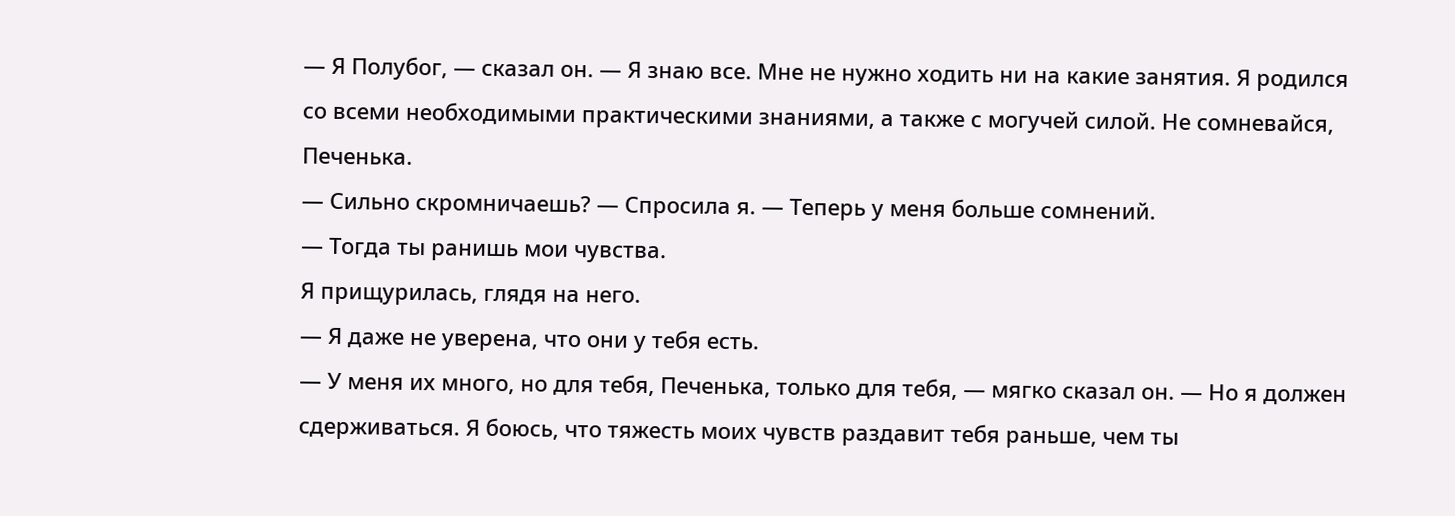— Я Полубог, — сказал он. — Я знаю все. Мне не нужно ходить ни на какие занятия. Я родился со всеми необходимыми практическими знаниями, а также с могучей силой. Не сомневайся, Печенька.
— Сильно скромничаешь? — Спросила я. — Теперь у меня больше сомнений.
— Тогда ты ранишь мои чувства.
Я прищурилась, глядя на него.
— Я даже не уверена, что они у тебя есть.
— У меня их много, но для тебя, Печенька, только для тебя, — мягко сказал он. — Но я должен сдерживаться. Я боюсь, что тяжесть моих чувств раздавит тебя раньше, чем ты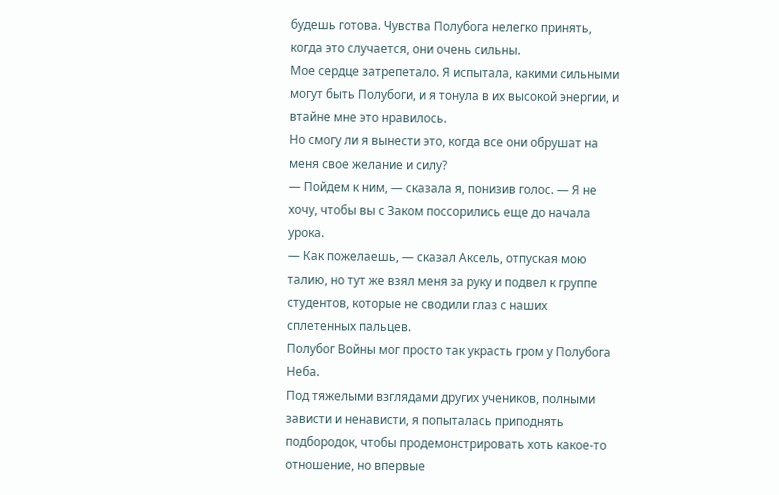будешь готова. Чувства Полубога нелегко принять, когда это случается, они очень сильны.
Мое сердце затрепетало. Я испытала, какими сильными могут быть Полубоги, и я тонула в их высокой энергии, и втайне мне это нравилось.
Но смогу ли я вынести это, когда все они обрушат на меня свое желание и силу?
— Пойдем к ним, — сказала я, понизив голос. — Я не хочу, чтобы вы с Заком поссорились еще до начала урока.
— Как пожелаешь, — сказал Аксель, отпуская мою талию, но тут же взял меня за руку и подвел к группе студентов, которые не сводили глаз с наших сплетенных пальцев.
Полубог Войны мог просто так украсть гром у Полубога Неба.
Под тяжелыми взглядами других учеников, полными зависти и ненависти, я попыталась приподнять подбородок, чтобы продемонстрировать хоть какое-то отношение, но впервые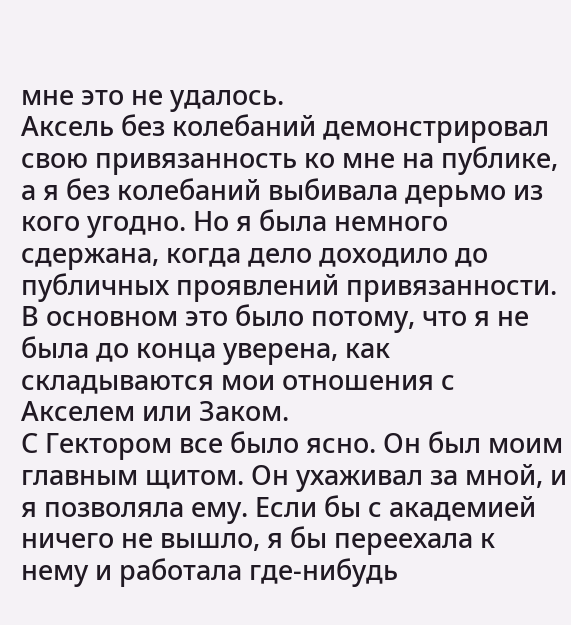мне это не удалось.
Аксель без колебаний демонстрировал свою привязанность ко мне на публике, а я без колебаний выбивала дерьмо из кого угодно. Но я была немного сдержана, когда дело доходило до публичных проявлений привязанности. В основном это было потому, что я не была до конца уверена, как складываются мои отношения с Акселем или Заком.
С Гектором все было ясно. Он был моим главным щитом. Он ухаживал за мной, и я позволяла ему. Если бы с академией ничего не вышло, я бы переехала к нему и работала где-нибудь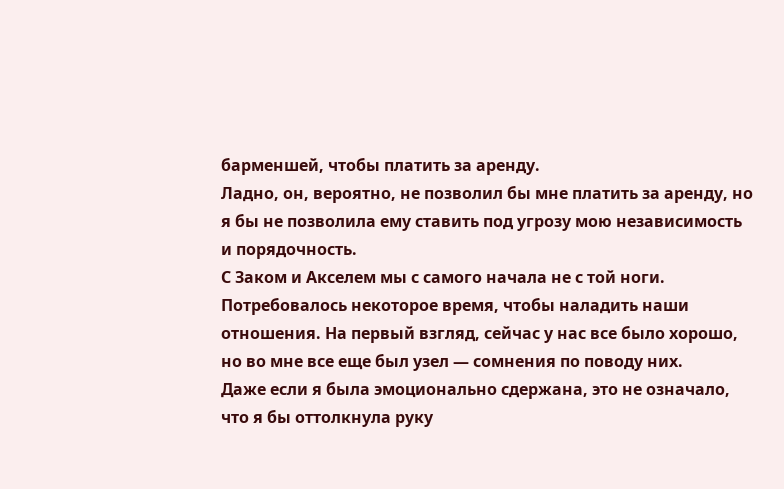барменшей, чтобы платить за аренду.
Ладно, он, вероятно, не позволил бы мне платить за аренду, но я бы не позволила ему ставить под угрозу мою независимость и порядочность.
С Заком и Акселем мы с самого начала не с той ноги. Потребовалось некоторое время, чтобы наладить наши отношения. На первый взгляд, сейчас у нас все было хорошо, но во мне все еще был узел — сомнения по поводу них.
Даже если я была эмоционально сдержана, это не означало, что я бы оттолкнула руку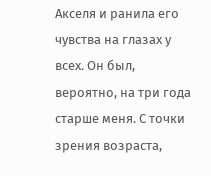Акселя и ранила его чувства на глазах у всех. Он был, вероятно, на три года старше меня. С точки зрения возраста,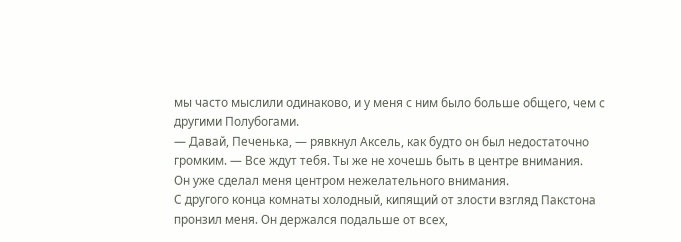мы часто мыслили одинаково, и у меня с ним было больше общего, чем с другими Полубогами.
— Давай, Печенька, — рявкнул Аксель, как будто он был недостаточно громким. — Все ждут тебя. Ты же не хочешь быть в центре внимания.
Он уже сделал меня центром нежелательного внимания.
С другого конца комнаты холодный, кипящий от злости взгляд Пакстона пронзил меня. Он держался подальше от всех,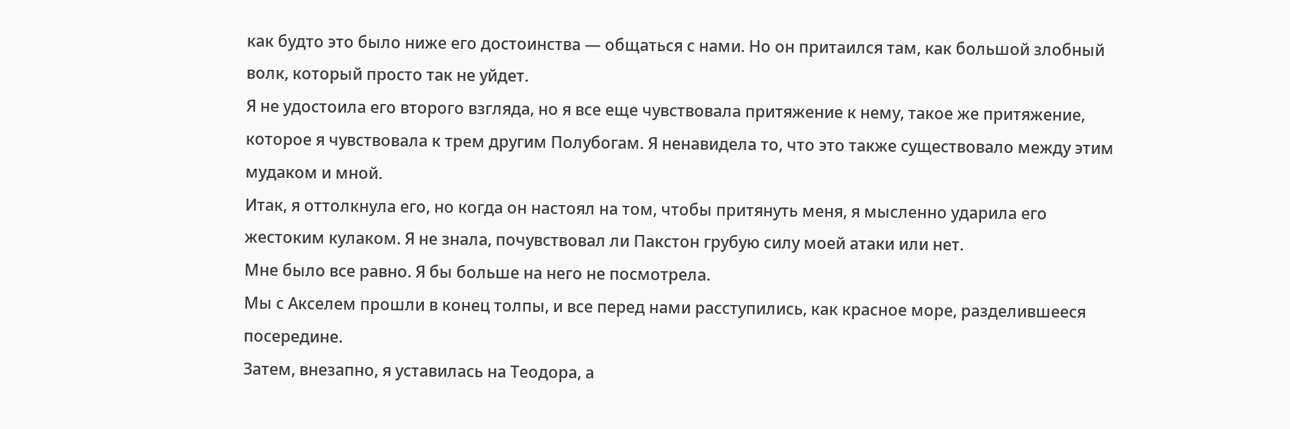как будто это было ниже его достоинства — общаться с нами. Но он притаился там, как большой злобный волк, который просто так не уйдет.
Я не удостоила его второго взгляда, но я все еще чувствовала притяжение к нему, такое же притяжение, которое я чувствовала к трем другим Полубогам. Я ненавидела то, что это также существовало между этим мудаком и мной.
Итак, я оттолкнула его, но когда он настоял на том, чтобы притянуть меня, я мысленно ударила его жестоким кулаком. Я не знала, почувствовал ли Пакстон грубую силу моей атаки или нет.
Мне было все равно. Я бы больше на него не посмотрела.
Мы с Акселем прошли в конец толпы, и все перед нами расступились, как красное море, разделившееся посередине.
Затем, внезапно, я уставилась на Теодора, а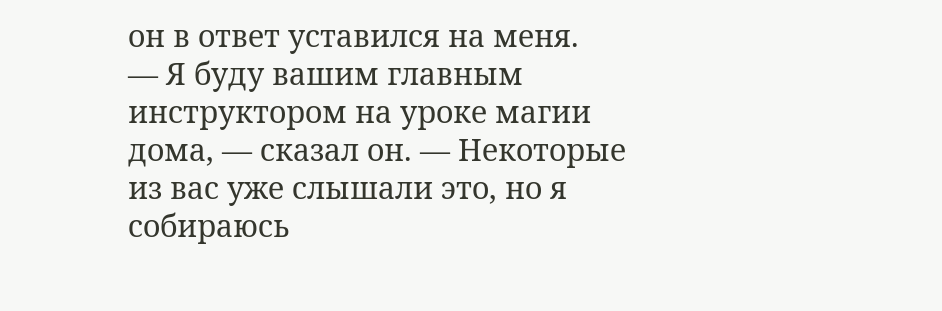он в ответ уставился на меня.
— Я буду вашим главным инструктором на уроке магии дома, — сказал он. — Некоторые из вас уже слышали это, но я собираюсь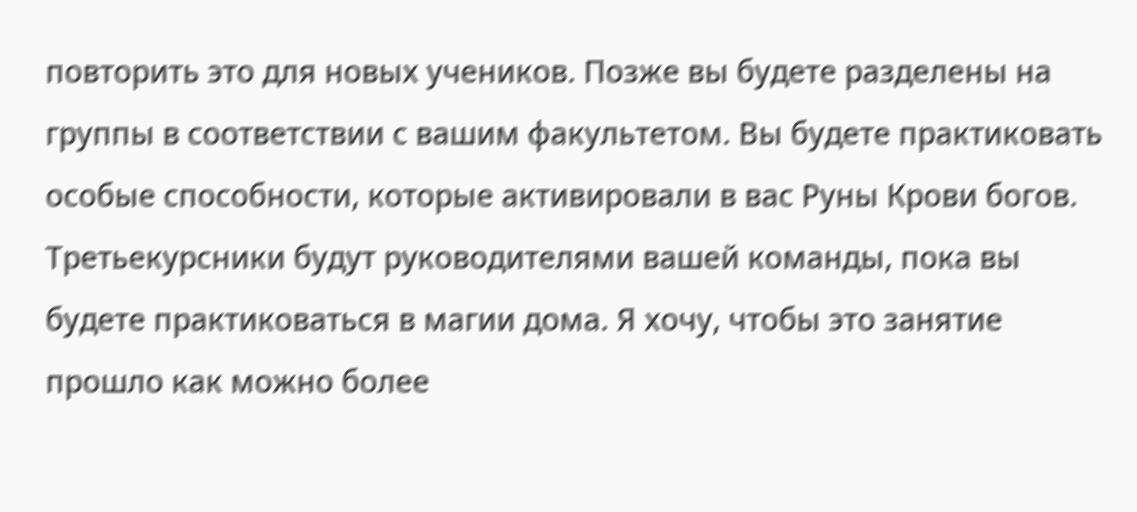повторить это для новых учеников. Позже вы будете разделены на группы в соответствии с вашим факультетом. Вы будете практиковать особые способности, которые активировали в вас Руны Крови богов. Третьекурсники будут руководителями вашей команды, пока вы будете практиковаться в магии дома. Я хочу, чтобы это занятие прошло как можно более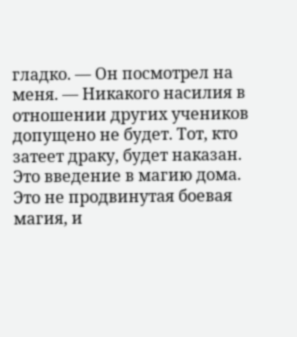гладко. — Он посмотрел на меня. — Никакого насилия в отношении других учеников допущено не будет. Тот, кто затеет драку, будет наказан. Это введение в магию дома. Это не продвинутая боевая магия, и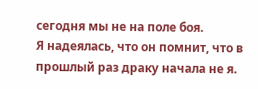сегодня мы не на поле боя.
Я надеялась, что он помнит, что в прошлый раз драку начала не я.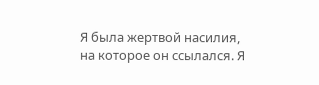Я была жертвой насилия, на которое он ссылался. Я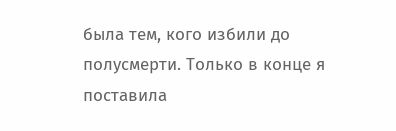была тем, кого избили до полусмерти. Только в конце я поставила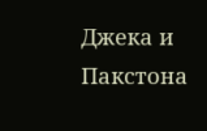Джека и Пакстона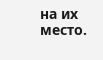на их место.